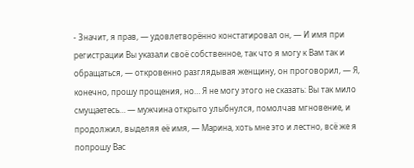- Значит, я прав, — удовлетворённо констатировал он, — И имя при регистрации Вы указали своё собственное, так что я могу к Вам так и обращаться, — откровенно разглядывая женщину, он проговорил, — Я, конечно, прошу прощения, но… Я не могу этого не сказать: Вы так мило смущаетесь… — мужчина открыто улыбнулся, помолчав мгновение, и продолжил, выделяя её имя, — Марина, хоть мне это и лестно, всё же я попрошу Вас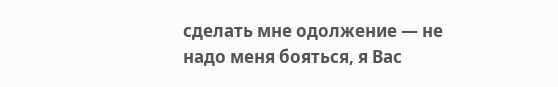сделать мне одолжение — не надо меня бояться, я Вас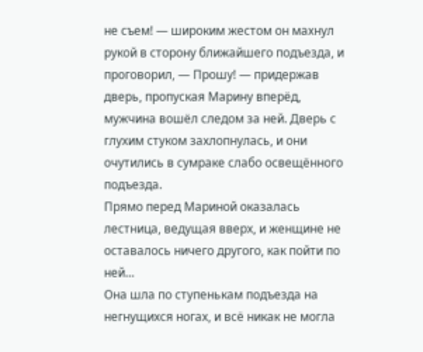не съем! — широким жестом он махнул рукой в сторону ближайшего подъезда, и проговорил, — Прошу! — придержав дверь, пропуская Марину вперёд, мужчина вошёл следом за ней. Дверь с глухим стуком захлопнулась, и они очутились в сумраке слабо освещённого подъезда.
Прямо перед Мариной оказалась лестница, ведущая вверх, и женщине не оставалось ничего другого, как пойти по ней…
Она шла по ступенькам подъезда на негнущихся ногах, и всё никак не могла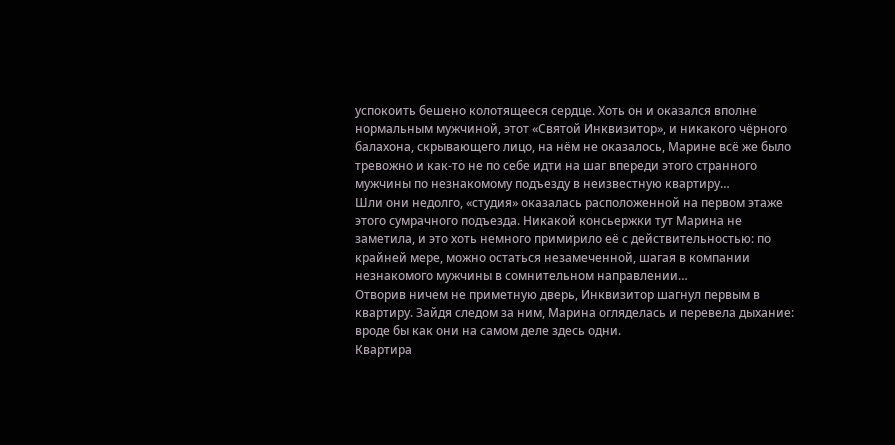успокоить бешено колотящееся сердце. Хоть он и оказался вполне нормальным мужчиной, этот «Святой Инквизитор», и никакого чёрного балахона, скрывающего лицо, на нём не оказалось, Марине всё же было тревожно и как-то не по себе идти на шаг впереди этого странного мужчины по незнакомому подъезду в неизвестную квартиру…
Шли они недолго, «студия» оказалась расположенной на первом этаже этого сумрачного подъезда. Никакой консьержки тут Марина не заметила, и это хоть немного примирило её с действительностью: по крайней мере, можно остаться незамеченной, шагая в компании незнакомого мужчины в сомнительном направлении…
Отворив ничем не приметную дверь, Инквизитор шагнул первым в квартиру. Зайдя следом за ним, Марина огляделась и перевела дыхание: вроде бы как они на самом деле здесь одни.
Квартира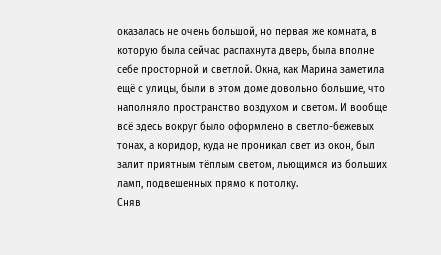оказалась не очень большой, но первая же комната, в которую была сейчас распахнута дверь, была вполне себе просторной и светлой. Окна, как Марина заметила ещё с улицы, были в этом доме довольно большие, что наполняло пространство воздухом и светом. И вообще всё здесь вокруг было оформлено в светло-бежевых тонах, а коридор, куда не проникал свет из окон, был залит приятным тёплым светом, льющимся из больших ламп, подвешенных прямо к потолку.
Сняв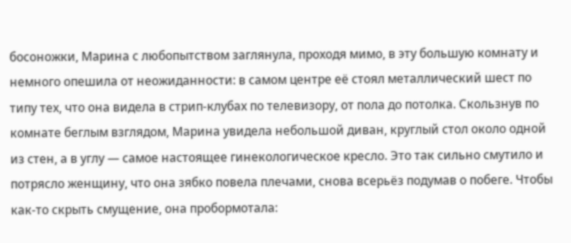босоножки, Марина с любопытством заглянула, проходя мимо, в эту большую комнату и немного опешила от неожиданности: в самом центре её стоял металлический шест по типу тех, что она видела в стрип-клубах по телевизору, от пола до потолка. Скользнув по комнате беглым взглядом, Марина увидела небольшой диван, круглый стол около одной из стен, а в углу — самое настоящее гинекологическое кресло. Это так сильно смутило и потрясло женщину, что она зябко повела плечами, снова всерьёз подумав о побеге. Чтобы как-то скрыть смущение, она пробормотала: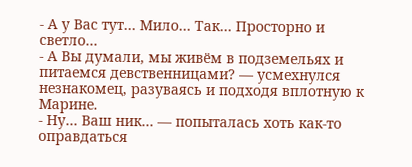- А у Вас тут… Мило… Так… Просторно и светло…
- А Вы думали, мы живём в подземельях и питаемся девственницами? — усмехнулся незнакомец, разуваясь и подходя вплотную к Марине.
- Ну… Ваш ник… — попыталась хоть как-то оправдаться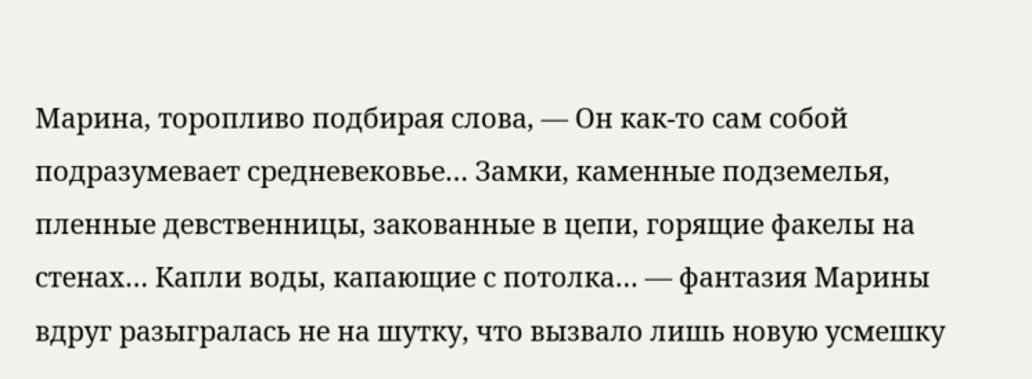Марина, торопливо подбирая слова, — Он как-то сам собой подразумевает средневековье… Замки, каменные подземелья, пленные девственницы, закованные в цепи, горящие факелы на стенах… Капли воды, капающие с потолка… — фантазия Марины вдруг разыгралась не на шутку, что вызвало лишь новую усмешку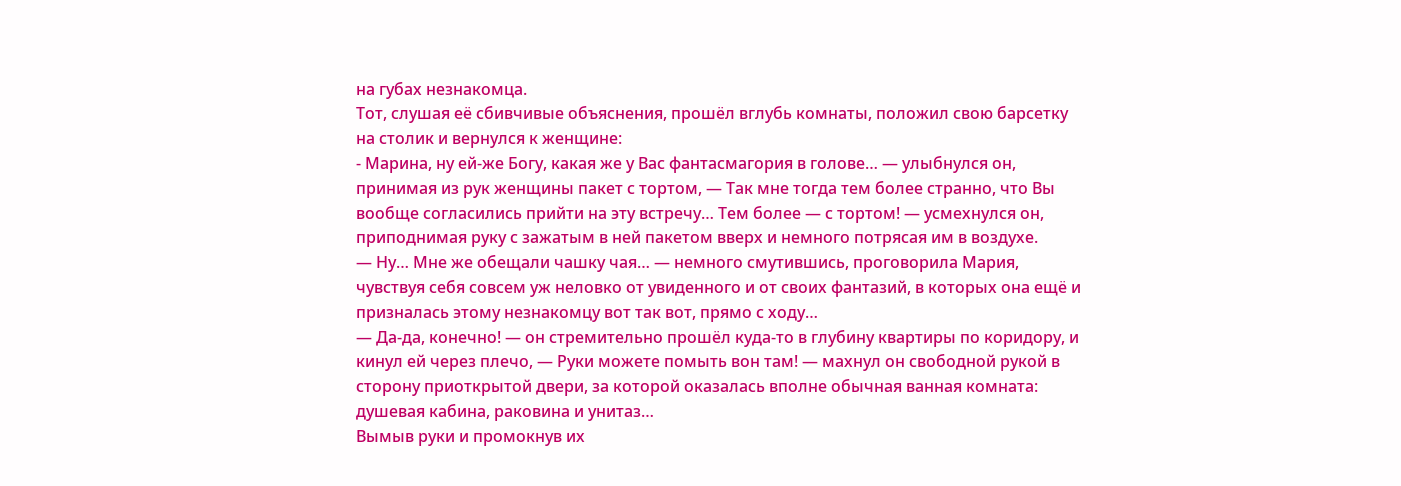на губах незнакомца.
Тот, слушая её сбивчивые объяснения, прошёл вглубь комнаты, положил свою барсетку на столик и вернулся к женщине:
- Марина, ну ей-же Богу, какая же у Вас фантасмагория в голове… — улыбнулся он, принимая из рук женщины пакет с тортом, — Так мне тогда тем более странно, что Вы вообще согласились прийти на эту встречу… Тем более — с тортом! — усмехнулся он, приподнимая руку с зажатым в ней пакетом вверх и немного потрясая им в воздухе.
— Ну… Мне же обещали чашку чая… — немного смутившись, проговорила Мария, чувствуя себя совсем уж неловко от увиденного и от своих фантазий, в которых она ещё и призналась этому незнакомцу вот так вот, прямо с ходу…
— Да-да, конечно! — он стремительно прошёл куда-то в глубину квартиры по коридору, и кинул ей через плечо, — Руки можете помыть вон там! — махнул он свободной рукой в сторону приоткрытой двери, за которой оказалась вполне обычная ванная комната: душевая кабина, раковина и унитаз…
Вымыв руки и промокнув их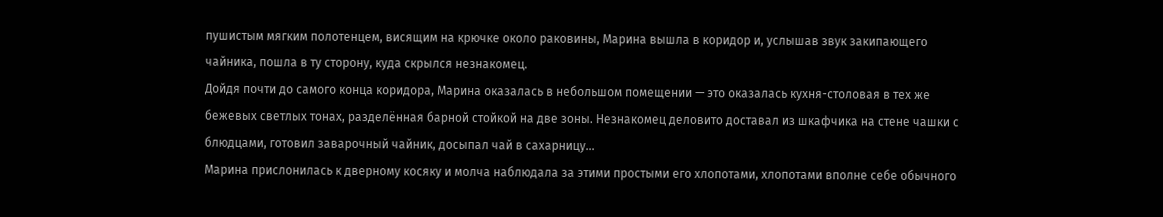пушистым мягким полотенцем, висящим на крючке около раковины, Марина вышла в коридор и, услышав звук закипающего чайника, пошла в ту сторону, куда скрылся незнакомец.
Дойдя почти до самого конца коридора, Марина оказалась в небольшом помещении — это оказалась кухня-столовая в тех же бежевых светлых тонах, разделённая барной стойкой на две зоны. Незнакомец деловито доставал из шкафчика на стене чашки с блюдцами, готовил заварочный чайник, досыпал чай в сахарницу…
Марина прислонилась к дверному косяку и молча наблюдала за этими простыми его хлопотами, хлопотами вполне себе обычного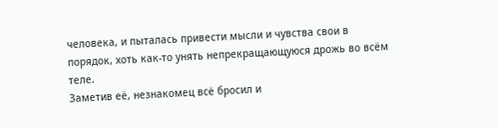человека, и пыталась привести мысли и чувства свои в порядок, хоть как-то унять непрекращающуюся дрожь во всём теле.
Заметив её, незнакомец всё бросил и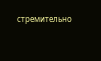стремительно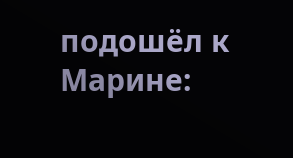подошёл к Марине: